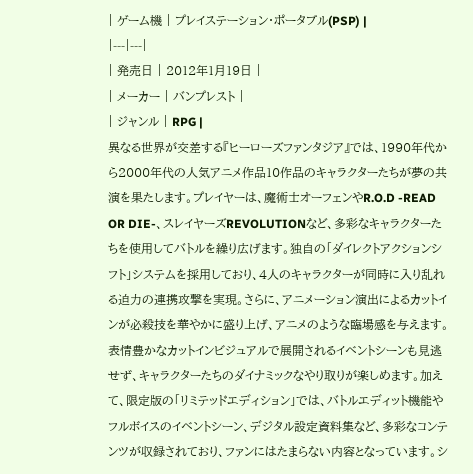| ゲーム機 | プレイステーション・ポータブル(PSP) |
|---|---|
| 発売日 | 2012年1月19日 |
| メーカー | バンプレスト |
| ジャンル | RPG |
異なる世界が交差する『ヒーローズファンタジア』では、1990年代から2000年代の人気アニメ作品10作品のキャラクターたちが夢の共演を果たします。プレイヤーは、魔術士オーフェンやR.O.D -READ OR DIE-、スレイヤーズREVOLUTIONなど、多彩なキャラクターたちを使用してバトルを繰り広げます。独自の「ダイレクトアクションシフト」システムを採用しており、4人のキャラクターが同時に入り乱れる迫力の連携攻撃を実現。さらに、アニメーション演出によるカットインが必殺技を華やかに盛り上げ、アニメのような臨場感を与えます。
表情豊かなカットインビジュアルで展開されるイベントシーンも見逃せず、キャラクターたちのダイナミックなやり取りが楽しめます。加えて、限定版の「リミテッドエディション」では、バトルエディット機能やフルボイスのイベントシーン、デジタル設定資料集など、多彩なコンテンツが収録されており、ファンにはたまらない内容となっています。シ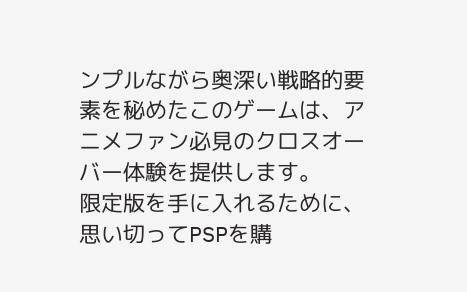ンプルながら奥深い戦略的要素を秘めたこのゲームは、アニメファン必見のクロスオーバー体験を提供します。
限定版を手に入れるために、思い切ってPSPを購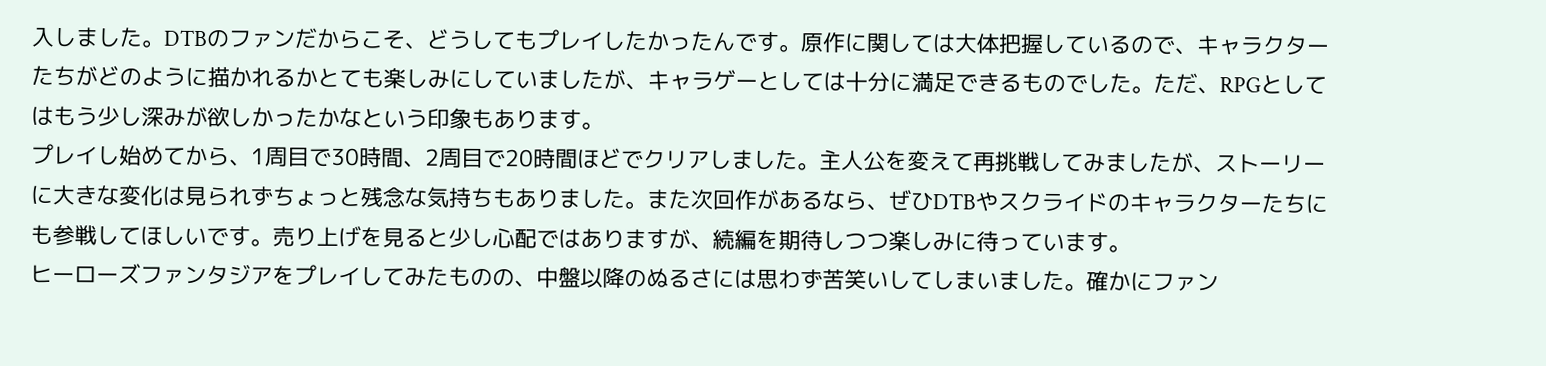入しました。DTBのファンだからこそ、どうしてもプレイしたかったんです。原作に関しては大体把握しているので、キャラクターたちがどのように描かれるかとても楽しみにしていましたが、キャラゲーとしては十分に満足できるものでした。ただ、RPGとしてはもう少し深みが欲しかったかなという印象もあります。
プレイし始めてから、1周目で30時間、2周目で20時間ほどでクリアしました。主人公を変えて再挑戦してみましたが、ストーリーに大きな変化は見られずちょっと残念な気持ちもありました。また次回作があるなら、ぜひDTBやスクライドのキャラクターたちにも参戦してほしいです。売り上げを見ると少し心配ではありますが、続編を期待しつつ楽しみに待っています。
ヒーローズファンタジアをプレイしてみたものの、中盤以降のぬるさには思わず苦笑いしてしまいました。確かにファン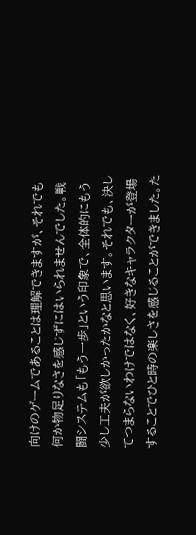向けのゲームであることは理解できますが、それでも何か物足りなさを感じずにはいられませんでした。戦闘システムも「もう一歩」という印象で、全体的にもう少し工夫が欲しかったかなと思います。それでも、決してつまらないわけではなく、好きなキャラクターが登場することでひと時の楽しさを感じることができました。た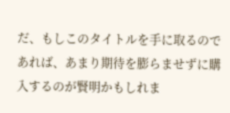だ、もしこのタイトルを手に取るのであれば、あまり期待を膨らませずに購入するのが賢明かもしれま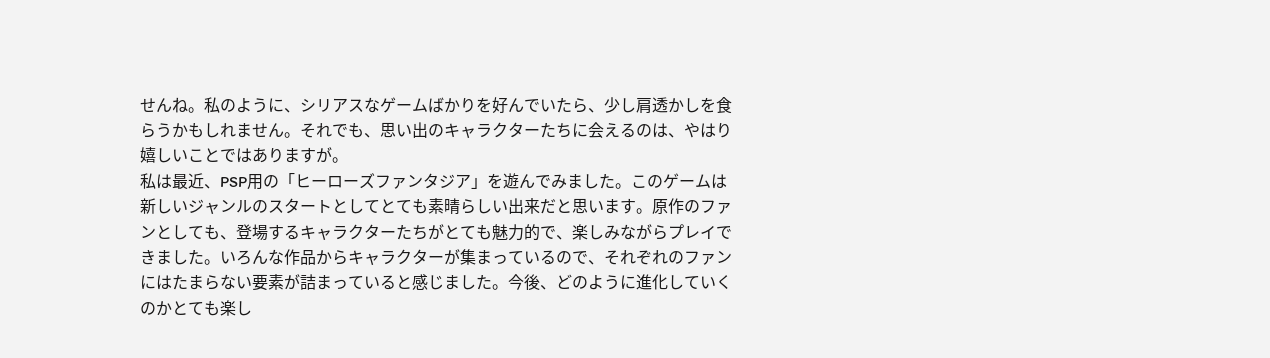せんね。私のように、シリアスなゲームばかりを好んでいたら、少し肩透かしを食らうかもしれません。それでも、思い出のキャラクターたちに会えるのは、やはり嬉しいことではありますが。
私は最近、PSP用の「ヒーローズファンタジア」を遊んでみました。このゲームは新しいジャンルのスタートとしてとても素晴らしい出来だと思います。原作のファンとしても、登場するキャラクターたちがとても魅力的で、楽しみながらプレイできました。いろんな作品からキャラクターが集まっているので、それぞれのファンにはたまらない要素が詰まっていると感じました。今後、どのように進化していくのかとても楽し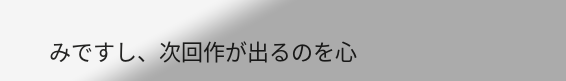みですし、次回作が出るのを心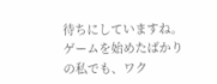待ちにしていますね。ゲームを始めたばかりの私でも、ワク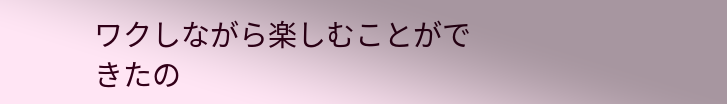ワクしながら楽しむことができたの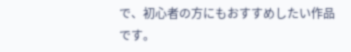で、初心者の方にもおすすめしたい作品です。